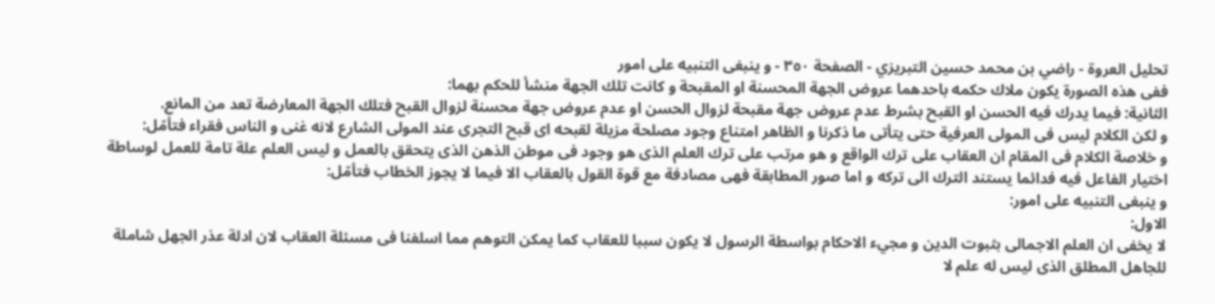تحليل العروة - راضي بن محمد حسين التبريزي - الصفحة ٣٥٠ - و ينبغى التنبيه على امور
ففى هذه الصورة يكون ملاك حكمه باحدهما عروض الجهة المحسنة او المقبحة و كانت تلك الجهة منشأ للحكم بهما:
الثانية: فيما يدرك فيه الحسن او القبح بشرط عدم عروض جهة مقبحة لزوال الحسن او عدم عروض جهة محسنة لزوال القبح فتلك الجهة المعارضة تعد من المانع.
و لكن الكلام ليس فى المولى العرفية حتى يتأتى ما ذكرنا و الظاهر امتناع وجود مصلحة مزيلة لقبحه اى قبح التجرى عند المولى الشارع لانه غنى و الناس فقراء فتأمّل:
و خلاصة الكلام فى المقام ان العقاب على ترك الواقع و هو مرتب على ترك العلم الذى هو وجود فى موطن الذهن الذى يتحقق بالعمل و ليس العلم علة تامة للعمل لوساطة اختيار الفاعل فيه فدائما يستند الترك الى تركه و اما صور المطابقة فهى مصادفة مع قوة القول بالعقاب الا فيما لا يجوز الخطاب فتأمّل:
و ينبغى التنبيه على امور:
الاول:
لا يخفى ان العلم الاجمالى بثبوت الدين و مجيء الاحكام بواسطة الرسول لا يكون سببا للعقاب كما يمكن التوهم مما اسلفنا فى مسئلة العقاب لان ادلة عذر الجهل شاملة للجاهل المطلق الذى ليس له علم لا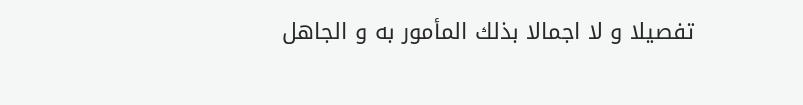تفصيلا و لا اجمالا بذلك المأمور به و الجاهل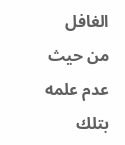الغافل من حيث عدم علمه بتلك